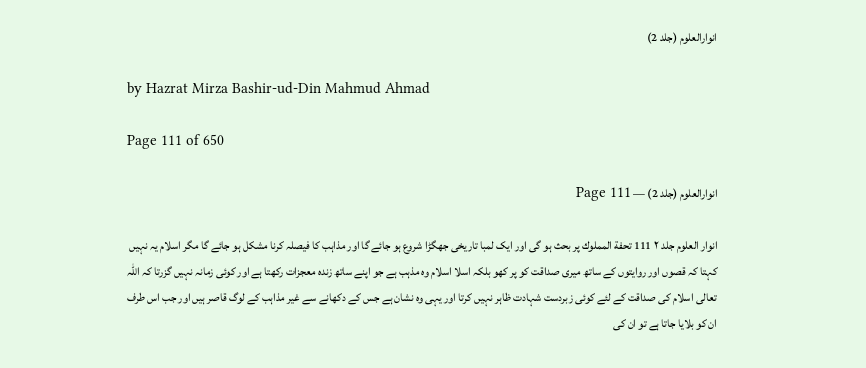انوارالعلوم (جلد 2)

by Hazrat Mirza Bashir-ud-Din Mahmud Ahmad

Page 111 of 650

انوارالعلوم (جلد 2) — Page 111

انوار العلوم جلد ۲ 111 تحفة المملوك پر بحث ہو گی اور ایک لمبا تاریخی جھگڑا شروع ہو جائے گا اور مذاہب کا فیصلہ کرنا مشکل ہو جائے گا مگر اسلام یہ نہیں کہتا کہ قصوں اور روایتوں کے ساتھ میری صداقت کو پر کھو بلکہ اسلا اسلام وہ مذہب ہے جو اپنے ساتھ زندہ معجزات رکھتا ہے اور کوئی زمانہ نہیں گزرتا کہ اللہ تعالی اسلام کی صداقت کے لئے کوئی زبردست شہادت ظاہر نہیں کرتا اور یہی وہ نشان ہے جس کے دکھانے سے غیر مذاہب کے لوگ قاصر ہیں اور جب اس طرف ان کو بلایا جاتا ہے تو ان کی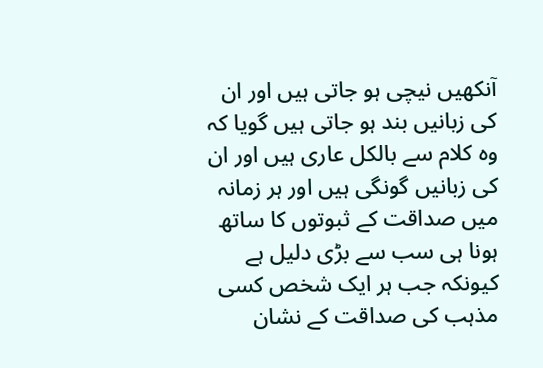آنکھیں نیچی ہو جاتی ہیں اور ان کی زبانیں بند ہو جاتی ہیں گویا کہ وہ کلام سے بالکل عاری ہیں اور ان کی زبانیں گونگی ہیں اور ہر زمانہ میں صداقت کے ثبوتوں کا ساتھ ہونا ہی سب سے بڑی دلیل ہے کیونکہ جب ہر ایک شخص کسی مذہب کی صداقت کے نشان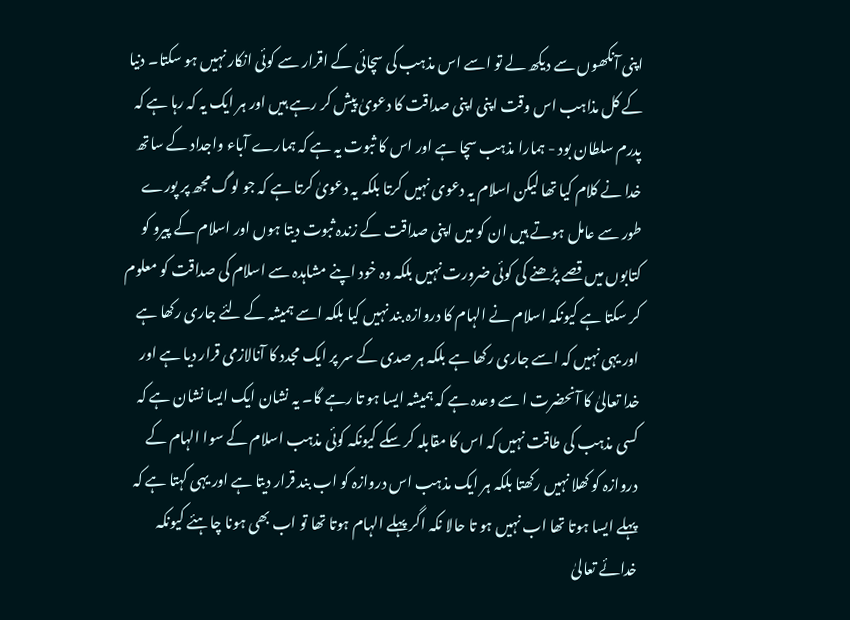اپنی آنکھوں سے دیکھ لے تو اسے اس مذہب کی سچائی کے اقرار سے کوئی انکار نہیں ہو سکتا۔ دنیا کے کل مذاہب اس وقت اپنی اپنی صداقت کا دعویٰ پیش کر رہے ہیں اور ہر ایک یہ کہ رہا ہے کہ پدرم سلطان بود - ہمارا مذہب سچا ہے اور اس کا ثبوت یہ ہے کہ ہمارے آباء واجداد کے ساتھ خدا نے کلام کیا تھا لیکن اسلام یہ دعوی نہیں کرتا بلکہ یہ دعویٰ کرتا ہے کہ جو لوگ مجھ پر پورے طور سے عامل ہوتے ہیں ان کو میں اپنی صداقت کے زندہ ثبوت دیتا ہوں اور اسلام کے پیرو کو کتابوں میں قصے پڑھنے کی کوئی ضرورت نہیں بلکہ وہ خود اپنے مشاہدہ سے اسلام کی صداقت کو معلوم کر سکتا ہے کیونکہ اسلام نے الہام کا دروازہ بند نہیں کیا بلکہ اسے ہمیشہ کے لئے جاری رکھا ہے اور یہی نہیں کہ اسے جاری رکھا ہے بلکہ ہر صدی کے سر پر ایک مجدد کا آنالازمی قرار دیا ہے اور خدا تعالیٰ کا آنحضرت ا سے وعدہ ہے کہ ہمیشہ ایسا ہو تا رہے گا۔ یہ نشان ایک ایسا نشان ہے کہ کسی مذہب کی طاقت نہیں کہ اس کا مقابلہ کر سکے کیونکہ کوئی مذہب اسلام کے سوا الہام کے دروازہ کو کھلا نہیں رکھتا بلکہ ہر ایک مذہب اس دروازہ کو اب بند قرار دیتا ہے اور یہی کہتا ہے کہ پہلے ایسا ہوتا تھا اب نہیں ہو تا حالا نکہ اگر پہلے الہام ہوتا تھا تو اب بھی ہونا چاہئے کیونکہ خدائے تعالیٰ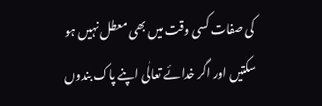کی صفات کسی وقت میں بھی معطل نہیں ہو سکتیں اور اگر خدائے تعالٰی اپنے پاک بندوں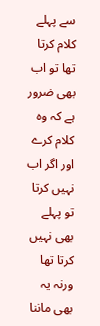سے پہلے کلام کرتا تھا تو اب بھی ضرور ہے کہ وہ کلام کرے اور اگر اب نہیں کرتا تو پہلے بھی نہیں کرتا تھا ورنہ یہ بھی ماننا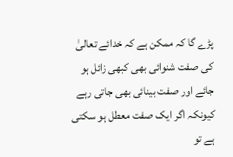پڑے گا کہ ممکن ہے کہ خدائے تعالیٰ کی صفت شنوائی بھی کبھی زائل ہو جائے اور صفت بینائی بھی جاتی رہے کیونکہ اگر ایک صفت معطل ہو سکتی ہے تو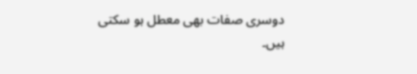دوسری صفات بھی معطل ہو سکتی ہیں۔